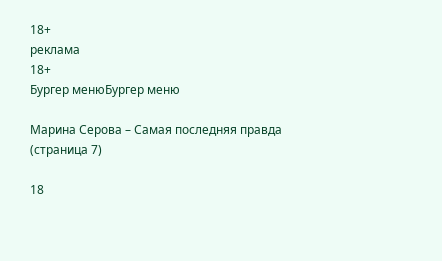18+
реклама
18+
Бургер менюБургер меню

Марина Серова – Самая последняя правда (страница 7)

18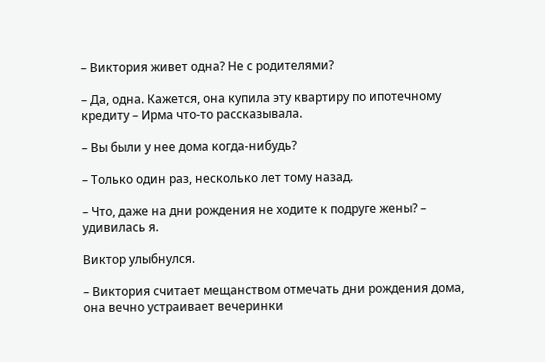– Виктория живет одна? Не с родителями?

– Да, одна. Кажется, она купила эту квартиру по ипотечному кредиту – Ирма что-то рассказывала.

– Вы были у нее дома когда-нибудь?

– Только один раз, несколько лет тому назад.

– Что, даже на дни рождения не ходите к подруге жены? – удивилась я.

Виктор улыбнулся.

– Виктория считает мещанством отмечать дни рождения дома, она вечно устраивает вечеринки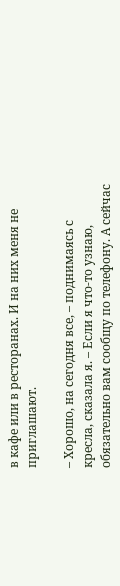в кафе или в ресторанах. И на них меня не приглашают.

– Хорошо, на сегодня все, – поднимаясь с кресла, сказала я. – Если я что-то узнаю, обязательно вам сообщу по телефону. А сейчас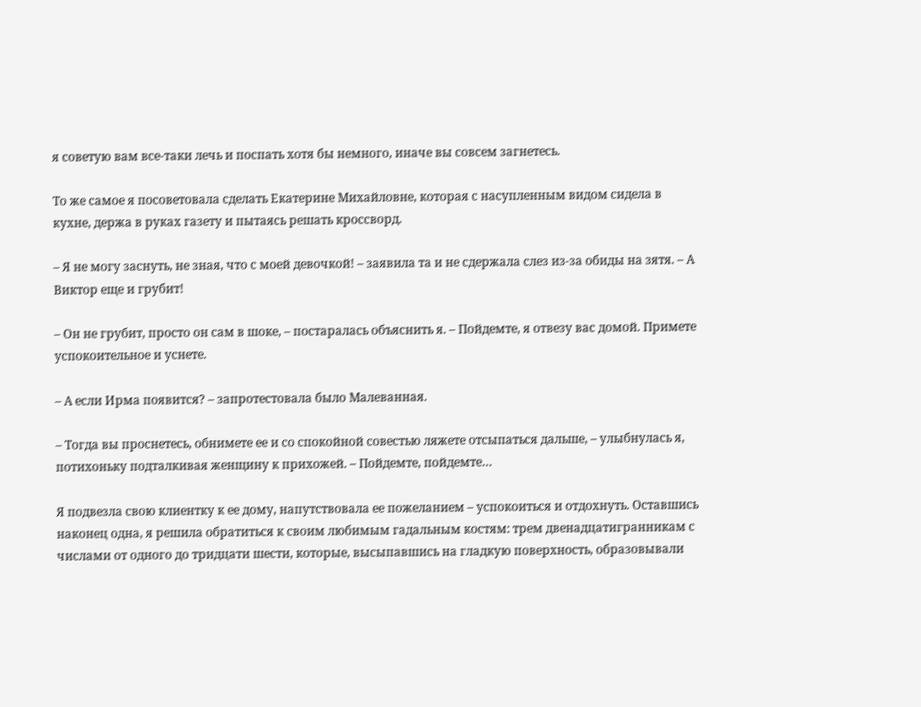я советую вам все-таки лечь и поспать хотя бы немного, иначе вы совсем загнетесь.

То же самое я посоветовала сделать Екатерине Михайловне, которая с насупленным видом сидела в кухне, держа в руках газету и пытаясь решать кроссворд.

– Я не могу заснуть, не зная, что с моей девочкой! – заявила та и не сдержала слез из-за обиды на зятя. – А Виктор еще и грубит!

– Он не грубит, просто он сам в шоке, – постаралась объяснить я. – Пойдемте, я отвезу вас домой. Примете успокоительное и уснете.

– А если Ирма появится? – запротестовала было Малеванная.

– Тогда вы проснетесь, обнимете ее и со спокойной совестью ляжете отсыпаться дальше, – улыбнулась я, потихоньку подталкивая женщину к прихожей. – Пойдемте, пойдемте…

Я подвезла свою клиентку к ее дому, напутствовала ее пожеланием – успокоиться и отдохнуть. Оставшись наконец одна, я решила обратиться к своим любимым гадальным костям: трем двенадцатигранникам с числами от одного до тридцати шести, которые, высыпавшись на гладкую поверхность, образовывали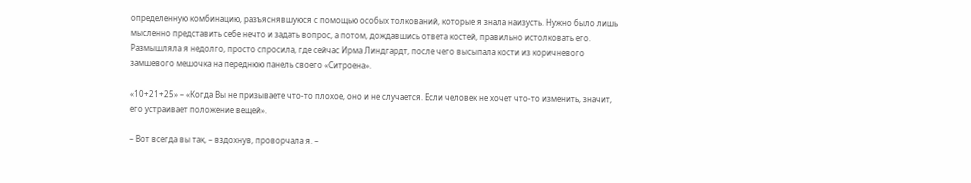определенную комбинацию, разъяснявшуюся с помощью особых толкований, которые я знала наизусть. Нужно было лишь мысленно представить себе нечто и задать вопрос, а потом, дождавшись ответа костей, правильно истолковать его. Размышляла я недолго, просто спросила, где сейчас Ирма Линдгардт, после чего высыпала кости из коричневого замшевого мешочка на переднюю панель своего «Ситроена».

«10+21+25» – «Когда Вы не призываете что-то плохое, оно и не случается. Если человек не хочет что-то изменить, значит, его устраивает положение вещей».

– Вот всегда вы так, – вздохнув, проворчала я. –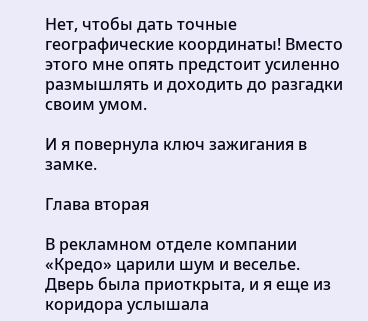Нет, чтобы дать точные географические координаты! Вместо этого мне опять предстоит усиленно размышлять и доходить до разгадки своим умом.

И я повернула ключ зажигания в замке.

Глава вторая

В рекламном отделе компании «Кредо» царили шум и веселье. Дверь была приоткрыта, и я еще из коридора услышала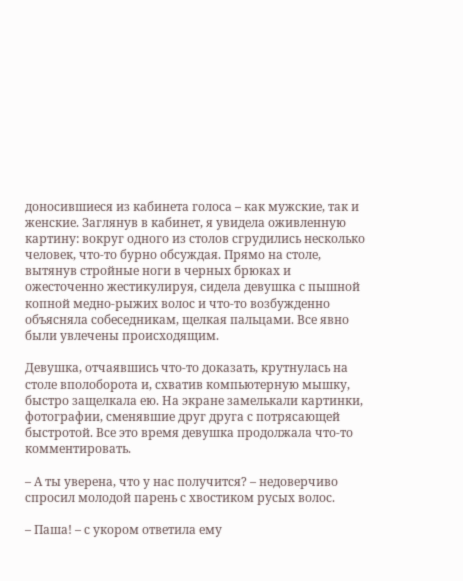доносившиеся из кабинета голоса – как мужские, так и женские. Заглянув в кабинет, я увидела оживленную картину: вокруг одного из столов сгрудились несколько человек, что-то бурно обсуждая. Прямо на столе, вытянув стройные ноги в черных брюках и ожесточенно жестикулируя, сидела девушка с пышной копной медно-рыжих волос и что-то возбужденно объясняла собеседникам, щелкая пальцами. Все явно были увлечены происходящим.

Девушка, отчаявшись что-то доказать, крутнулась на столе вполоборота и, схватив компьютерную мышку, быстро защелкала ею. На экране замелькали картинки, фотографии, сменявшие друг друга с потрясающей быстротой. Все это время девушка продолжала что-то комментировать.

– А ты уверена, что у нас получится? – недоверчиво спросил молодой парень с хвостиком русых волос.

– Паша! – с укором ответила ему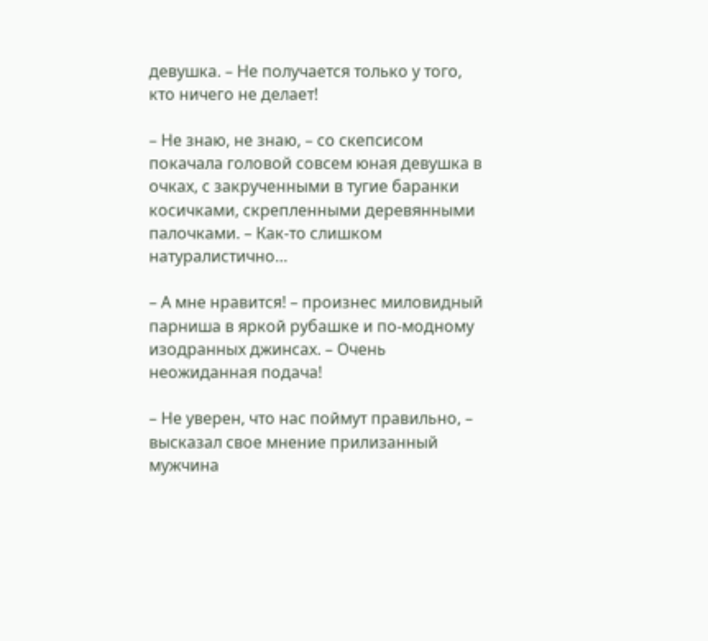девушка. – Не получается только у того, кто ничего не делает!

– Не знаю, не знаю, – со скепсисом покачала головой совсем юная девушка в очках, с закрученными в тугие баранки косичками, скрепленными деревянными палочками. – Как-то слишком натуралистично…

– А мне нравится! – произнес миловидный парниша в яркой рубашке и по-модному изодранных джинсах. – Очень неожиданная подача!

– Не уверен, что нас поймут правильно, – высказал свое мнение прилизанный мужчина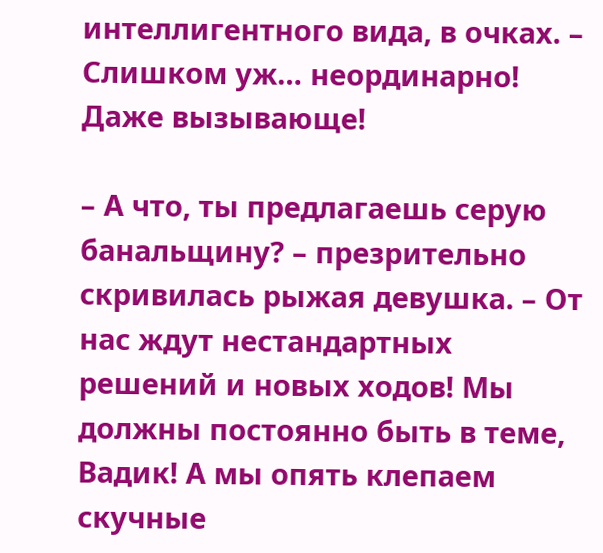интеллигентного вида, в очках. – Слишком уж… неординарно! Даже вызывающе!

– А что, ты предлагаешь серую банальщину? – презрительно скривилась рыжая девушка. – От нас ждут нестандартных решений и новых ходов! Мы должны постоянно быть в теме, Вадик! А мы опять клепаем скучные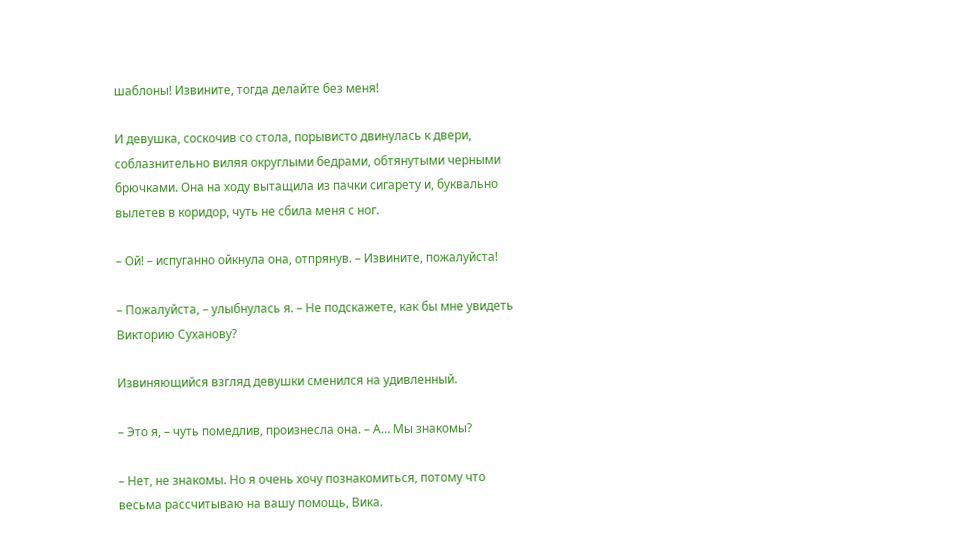шаблоны! Извините, тогда делайте без меня!

И девушка, соскочив со стола, порывисто двинулась к двери, соблазнительно виляя округлыми бедрами, обтянутыми черными брючками. Она на ходу вытащила из пачки сигарету и, буквально вылетев в коридор, чуть не сбила меня с ног.

– Ой! – испуганно ойкнула она, отпрянув. – Извините, пожалуйста!

– Пожалуйста, – улыбнулась я. – Не подскажете, как бы мне увидеть Викторию Суханову?

Извиняющийся взгляд девушки сменился на удивленный.

– Это я, – чуть помедлив, произнесла она. – А… Мы знакомы?

– Нет, не знакомы. Но я очень хочу познакомиться, потому что весьма рассчитываю на вашу помощь, Вика.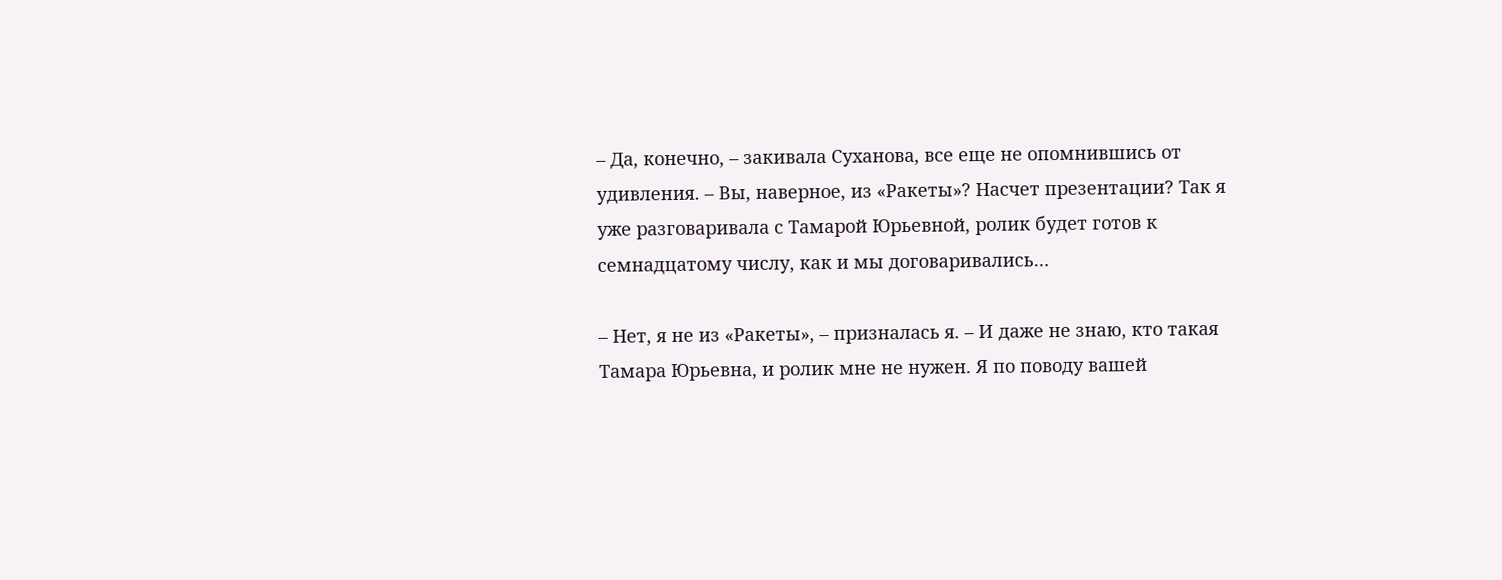– Да, конечно, – закивала Суханова, все еще не опомнившись от удивления. – Вы, наверное, из «Ракеты»? Насчет презентации? Так я уже разговаривала с Тамарой Юрьевной, ролик будет готов к семнадцатому числу, как и мы договаривались…

– Нет, я не из «Ракеты», – призналась я. – И даже не знаю, кто такая Тамара Юрьевна, и ролик мне не нужен. Я по поводу вашей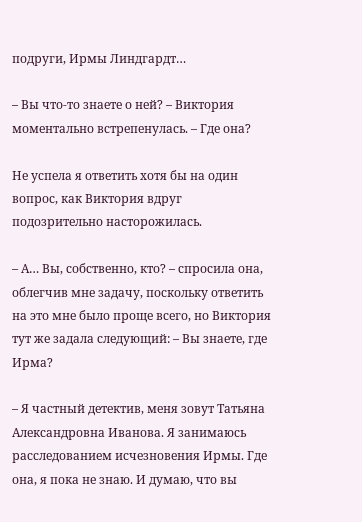подруги, Ирмы Линдгардт…

– Вы что-то знаете о ней? – Виктория моментально встрепенулась. – Где она?

Не успела я ответить хотя бы на один вопрос, как Виктория вдруг подозрительно насторожилась.

– А… Вы, собственно, кто? – спросила она, облегчив мне задачу, поскольку ответить на это мне было проще всего, но Виктория тут же задала следующий: – Вы знаете, где Ирма?

– Я частный детектив, меня зовут Татьяна Александровна Иванова. Я занимаюсь расследованием исчезновения Ирмы. Где она, я пока не знаю. И думаю, что вы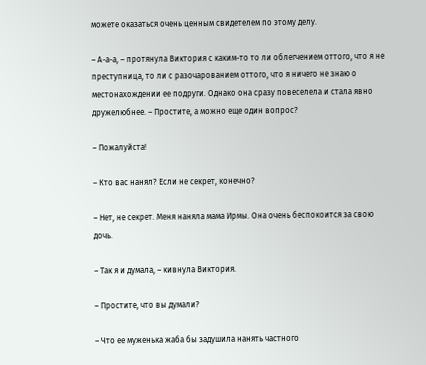можете оказаться очень ценным свидетелем по этому делу.

– А-а-а, – протянула Виктория с каким-то то ли облегчением оттого, что я не преступница, то ли с разочарованием оттого, что я ничего не знаю о местонахождении ее подруги. Однако она сразу повеселела и стала явно дружелюбнее. – Простите, а можно еще один вопрос?

– Пожалуйста!

– Кто вас нанял? Если не секрет, конечно?

– Нет, не секрет. Меня наняла мама Ирмы. Она очень беспокоится за свою дочь.

– Так я и думала, – кивнула Виктория.

– Простите, что вы думали?

– Что ее муженька жаба бы задушила нанять частного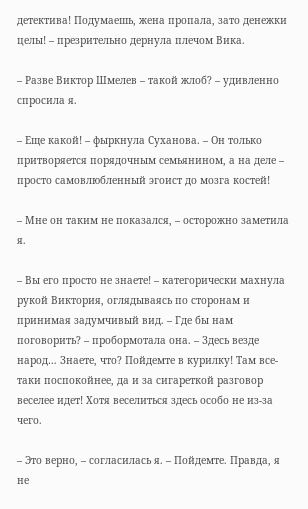детектива! Подумаешь, жена пропала, зато денежки целы! – презрительно дернула плечом Вика.

– Разве Виктор Шмелев – такой жлоб? – удивленно спросила я.

– Еще какой! – фыркнула Суханова. – Он только притворяется порядочным семьянином, а на деле – просто самовлюбленный эгоист до мозга костей!

– Мне он таким не показался, – осторожно заметила я.

– Вы его просто не знаете! – категорически махнула рукой Виктория, оглядываясь по сторонам и принимая задумчивый вид. – Где бы нам поговорить? – пробормотала она. – Здесь везде народ… Знаете, что? Пойдемте в курилку! Там все-таки поспокойнее, да и за сигареткой разговор веселее идет! Хотя веселиться здесь особо не из-за чего.

– Это верно, – согласилась я. – Пойдемте. Правда, я не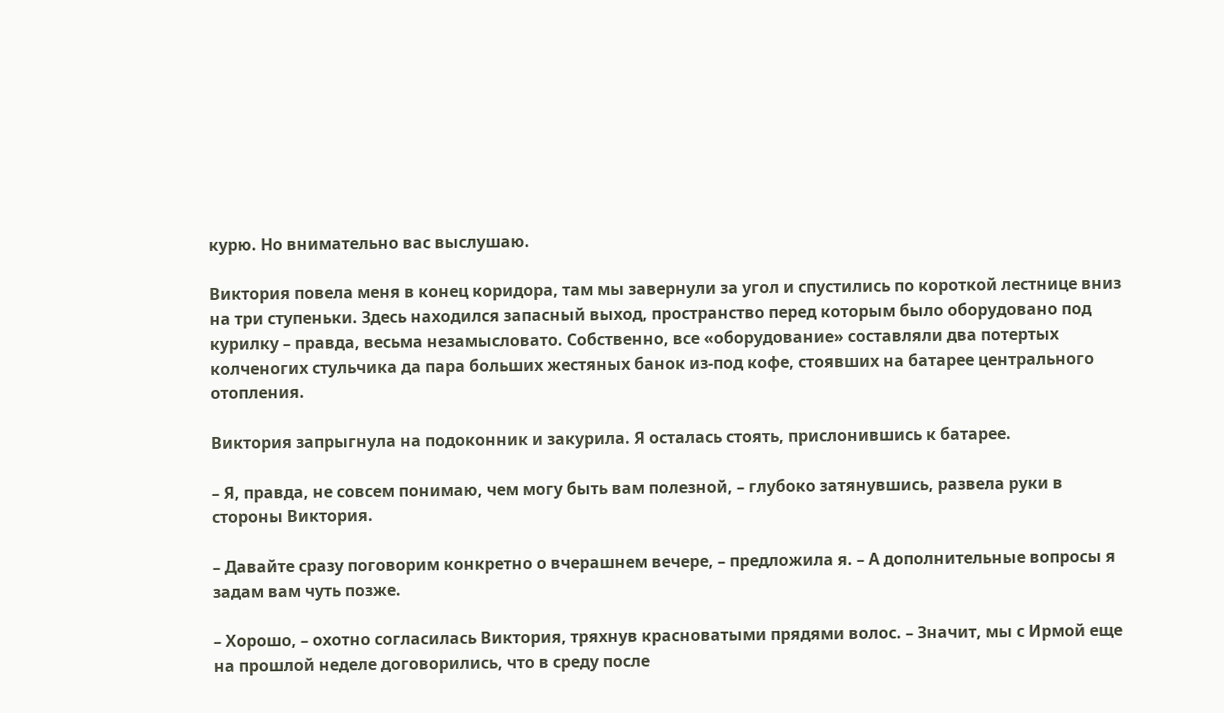курю. Но внимательно вас выслушаю.

Виктория повела меня в конец коридора, там мы завернули за угол и спустились по короткой лестнице вниз на три ступеньки. Здесь находился запасный выход, пространство перед которым было оборудовано под курилку – правда, весьма незамысловато. Собственно, все «оборудование» составляли два потертых колченогих стульчика да пара больших жестяных банок из-под кофе, стоявших на батарее центрального отопления.

Виктория запрыгнула на подоконник и закурила. Я осталась стоять, прислонившись к батарее.

– Я, правда, не совсем понимаю, чем могу быть вам полезной, – глубоко затянувшись, развела руки в стороны Виктория.

– Давайте сразу поговорим конкретно о вчерашнем вечере, – предложила я. – А дополнительные вопросы я задам вам чуть позже.

– Хорошо, – охотно согласилась Виктория, тряхнув красноватыми прядями волос. – Значит, мы с Ирмой еще на прошлой неделе договорились, что в среду после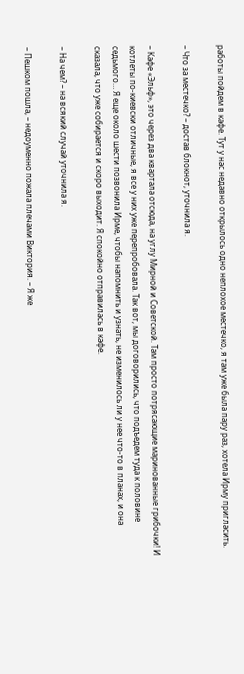работы пойдем в кафе. Тут у нас недавно открылось одно неплохое местечко, я там уже была пару раз, хотела Ирму пригласить.

– Что за местечко? – достав блокнот, уточнила я.

– Кафе «Эльф», это через два квартала отсюда, на углу Мирной и Советской. Там просто потрясающие маринованные грибочки! И котлеты по-киевски отличные, я все у них уже перепробовала. Так вот, мы договорились, что подъедем туда к половине седьмого… Я еще около шести позвонила Ирме, чтобы напомнить и узнать, не изменилось ли у нее что-то в планах, и она сказала, что уже собирается и скоро выходит. Я спокойно отправилась в кафе.

– На чем? – на всякий случай уточнила я.

– Пешком пошла, – недоуменно пожала плечами Виктория. – Я же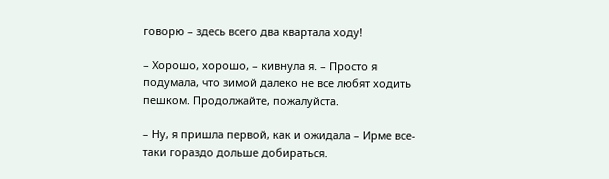говорю – здесь всего два квартала ходу!

– Хорошо, хорошо, – кивнула я. – Просто я подумала, что зимой далеко не все любят ходить пешком. Продолжайте, пожалуйста.

– Ну, я пришла первой, как и ожидала – Ирме все-таки гораздо дольше добираться.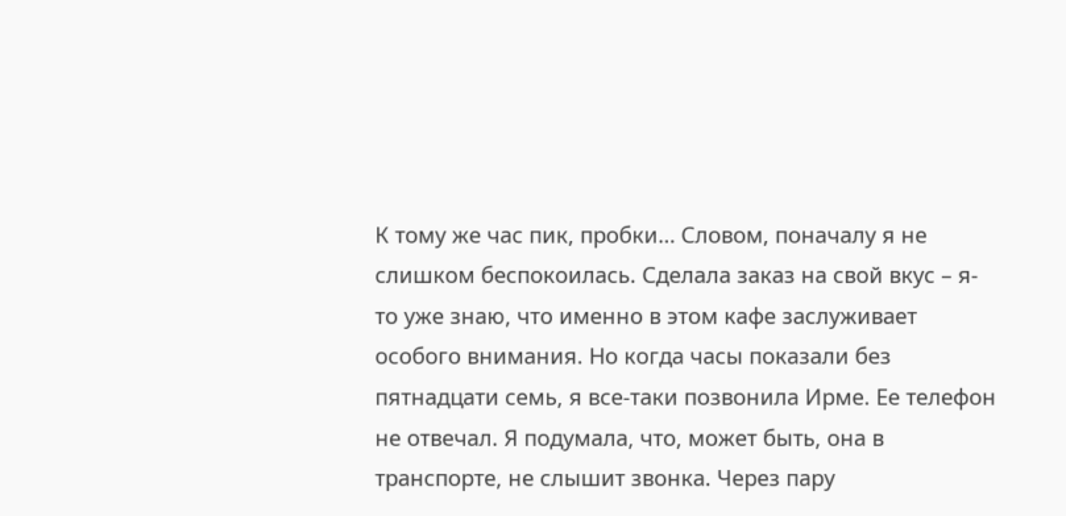К тому же час пик, пробки… Словом, поначалу я не слишком беспокоилась. Сделала заказ на свой вкус – я-то уже знаю, что именно в этом кафе заслуживает особого внимания. Но когда часы показали без пятнадцати семь, я все-таки позвонила Ирме. Ее телефон не отвечал. Я подумала, что, может быть, она в транспорте, не слышит звонка. Через пару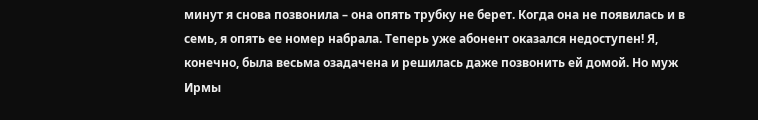минут я снова позвонила – она опять трубку не берет. Когда она не появилась и в семь, я опять ее номер набрала. Теперь уже абонент оказался недоступен! Я, конечно, была весьма озадачена и решилась даже позвонить ей домой. Но муж Ирмы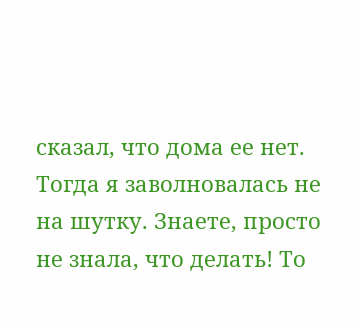сказал, что дома ее нет. Тогда я заволновалась не на шутку. Знаете, просто не знала, что делать! То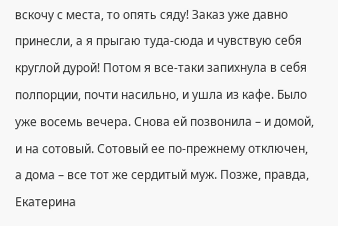вскочу с места, то опять сяду! Заказ уже давно принесли, а я прыгаю туда-сюда и чувствую себя круглой дурой! Потом я все-таки запихнула в себя полпорции, почти насильно, и ушла из кафе. Было уже восемь вечера. Снова ей позвонила – и домой, и на сотовый. Сотовый ее по-прежнему отключен, а дома – все тот же сердитый муж. Позже, правда, Екатерина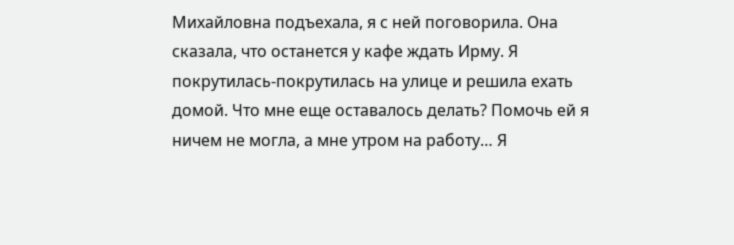Михайловна подъехала, я с ней поговорила. Она сказала, что останется у кафе ждать Ирму. Я покрутилась-покрутилась на улице и решила ехать домой. Что мне еще оставалось делать? Помочь ей я ничем не могла, а мне утром на работу… Я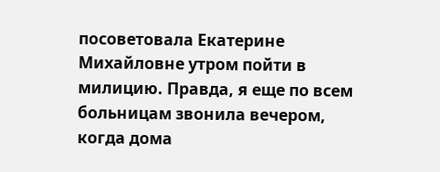посоветовала Екатерине Михайловне утром пойти в милицию. Правда, я еще по всем больницам звонила вечером, когда дома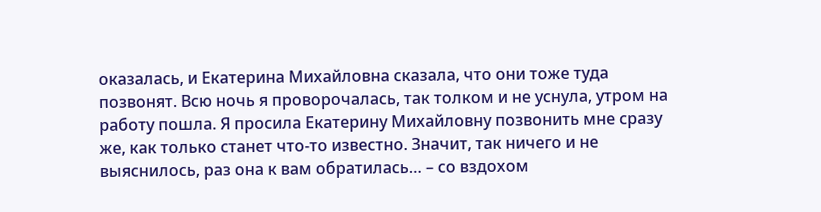оказалась, и Екатерина Михайловна сказала, что они тоже туда позвонят. Всю ночь я проворочалась, так толком и не уснула, утром на работу пошла. Я просила Екатерину Михайловну позвонить мне сразу же, как только станет что-то известно. Значит, так ничего и не выяснилось, раз она к вам обратилась… – со вздохом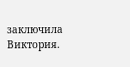заключила Виктория.